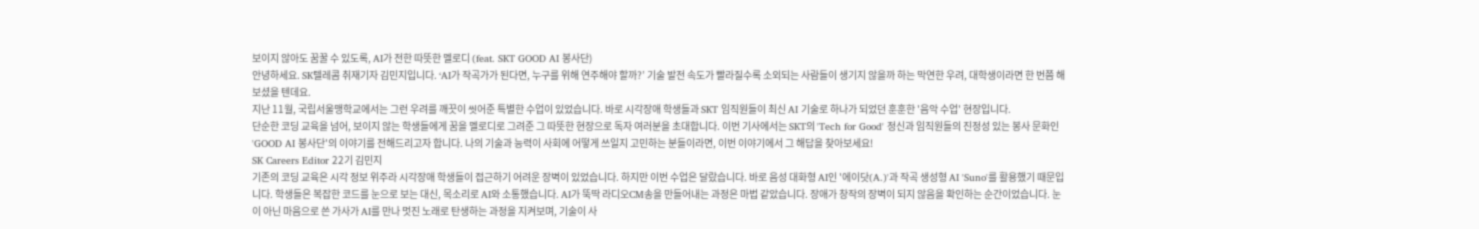보이지 않아도 꿈꿀 수 있도록, AI가 전한 따뜻한 멜로디 (feat. SKT GOOD AI 봉사단)
안녕하세요. SK텔레콤 취재기자 김민지입니다. ‘AI가 작곡가가 된다면, 누구를 위해 연주해야 할까?’ 기술 발전 속도가 빨라질수록 소외되는 사람들이 생기지 않을까 하는 막연한 우려, 대학생이라면 한 번쯤 해보셨을 텐데요.
지난 11월, 국립서울맹학교에서는 그런 우려를 깨끗이 씻어준 특별한 수업이 있었습니다. 바로 시각장애 학생들과 SKT 임직원들이 최신 AI 기술로 하나가 되었던 훈훈한 '음악 수업' 현장입니다.
단순한 코딩 교육을 넘어, 보이지 않는 학생들에게 꿈을 멜로디로 그려준 그 따뜻한 현장으로 독자 여러분을 초대합니다. 이번 기사에서는 SKT의 'Tech for Good' 정신과 임직원들의 진정성 있는 봉사 문화인 'GOOD AI 봉사단'의 이야기를 전해드리고자 합니다. 나의 기술과 능력이 사회에 어떻게 쓰일지 고민하는 분들이라면, 이번 이야기에서 그 해답을 찾아보세요!
SK Careers Editor 22기 김민지
기존의 코딩 교육은 시각 정보 위주라 시각장애 학생들이 접근하기 어려운 장벽이 있었습니다. 하지만 이번 수업은 달랐습니다. 바로 음성 대화형 AI인 '에이닷(A.)'과 작곡 생성형 AI 'Suno'를 활용했기 때문입니다. 학생들은 복잡한 코드를 눈으로 보는 대신, 목소리로 AI와 소통했습니다. AI가 뚝딱 라디오CM송을 만들어내는 과정은 마법 같았습니다. 장애가 창작의 장벽이 되지 않음을 확인하는 순간이었습니다. 눈이 아닌 마음으로 쓴 가사가 AI를 만나 멋진 노래로 탄생하는 과정을 지켜보며, 기술이 사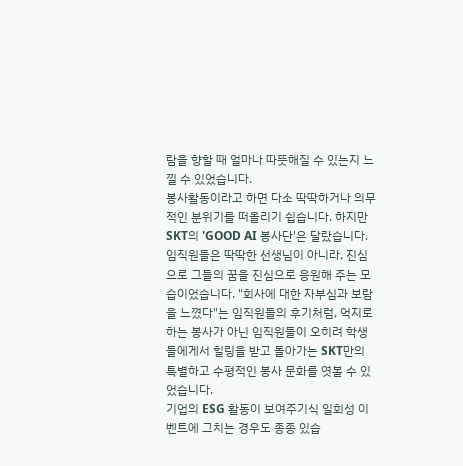람을 향할 때 얼마나 따뜻해질 수 있는지 느낄 수 있었습니다.
봉사활동이라고 하면 다소 딱딱하거나 의무적인 분위기를 떠올리기 쉽습니다. 하지만 SKT의 'GOOD AI 봉사단'은 달랐습니다. 임직원들은 딱딱한 선생님이 아니라, 진심으로 그들의 꿈을 진심으로 응원해 주는 모습이었습니다. "회사에 대한 자부심과 보람을 느꼈다"는 임직원들의 후기처럼, 억지로 하는 봉사가 아닌 임직원들이 오히려 학생들에게서 힐링을 받고 돌아가는 SKT만의 특별하고 수평적인 봉사 문화를 엿볼 수 있었습니다.
기업의 ESG 활동이 보여주기식 일회성 이벤트에 그치는 경우도 종종 있습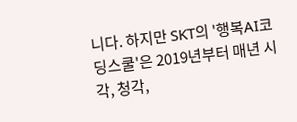니다. 하지만 SKT의 '행복AI코딩스쿨'은 2019년부터 매년 시각, 청각,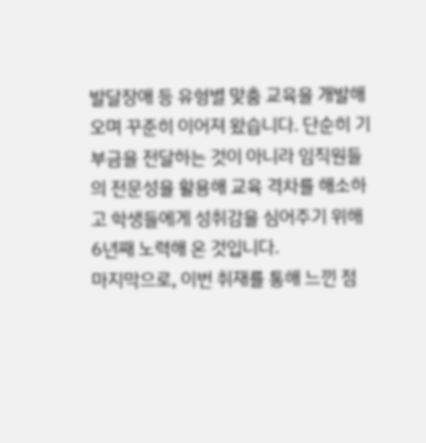발달장애 등 유형별 맞춤 교육을 개발해 오며 꾸준히 이어져 왔습니다. 단순히 기부금을 전달하는 것이 아니라 임직원들의 전문성을 활용해 교육 격차를 해소하고 학생들에게 성취감을 심어주기 위해 6년째 노력해 온 것입니다.
마지막으로, 이번 취재를 통해 느낀 점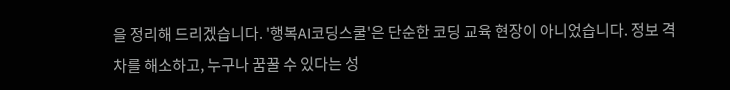을 정리해 드리겠습니다. '행복AI코딩스쿨'은 단순한 코딩 교육 현장이 아니었습니다. 정보 격차를 해소하고, 누구나 꿈꿀 수 있다는 성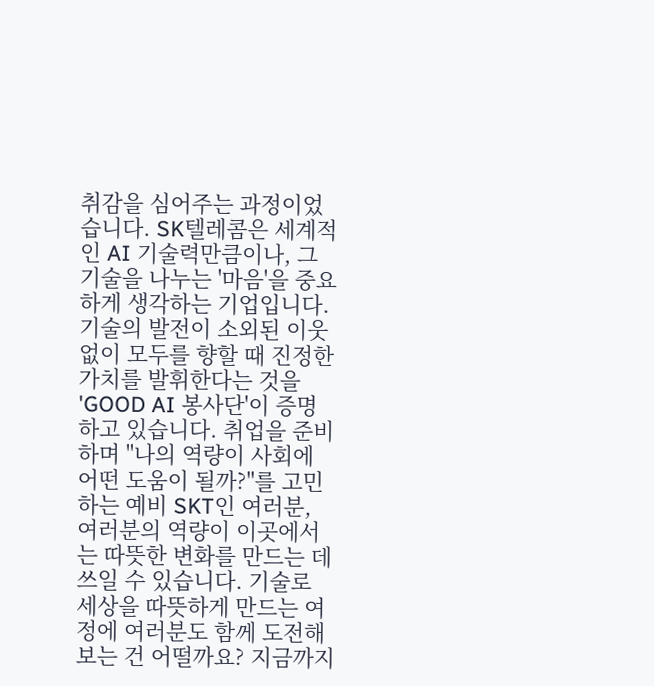취감을 심어주는 과정이었습니다. SK텔레콤은 세계적인 AI 기술력만큼이나, 그 기술을 나누는 '마음'을 중요하게 생각하는 기업입니다. 기술의 발전이 소외된 이웃 없이 모두를 향할 때 진정한 가치를 발휘한다는 것을 'GOOD AI 봉사단'이 증명하고 있습니다. 취업을 준비하며 "나의 역량이 사회에 어떤 도움이 될까?"를 고민하는 예비 SKT인 여러분, 여러분의 역량이 이곳에서는 따뜻한 변화를 만드는 데 쓰일 수 있습니다. 기술로 세상을 따뜻하게 만드는 여정에 여러분도 함께 도전해 보는 건 어떨까요? 지금까지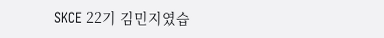SKCE 22기 김민지였습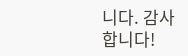니다. 감사합니다!